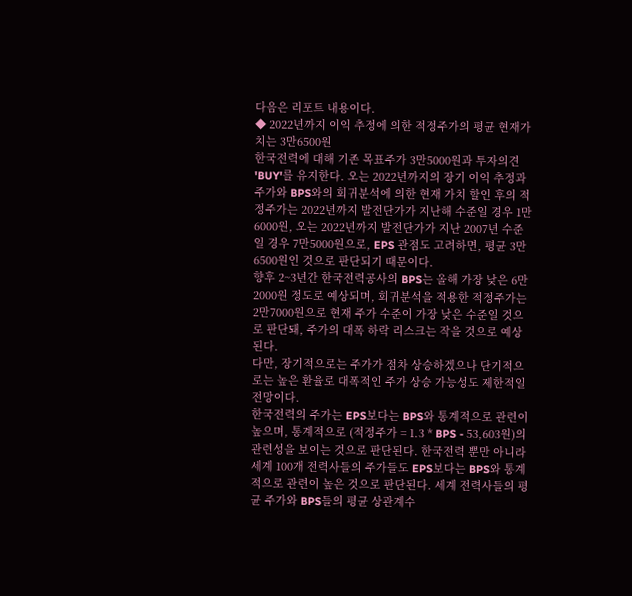다음은 리포트 내용이다.
◆ 2022년까지 이익 추정에 의한 적정주가의 평균 현재가치는 3만6500원
한국전력에 대해 기존 목표주가 3만5000원과 투자의견 'BUY'를 유지한다. 오는 2022년까지의 장기 이익 추정과 주가와 BPS와의 회귀분석에 의한 현재 가치 할인 후의 적정주가는 2022년까지 발전단가가 지난해 수준일 경우 1만6000원, 오는 2022년까지 발전단가가 지난 2007년 수준일 경우 7만5000원으로, EPS 관점도 고려하면, 평균 3만6500원인 것으로 판단되기 때문이다.
향후 2~3년간 한국전력공사의 BPS는 올해 가장 낮은 6만2000원 정도로 예상되며, 회귀분석을 적용한 적정주가는 2만7000원으로 현재 주가 수준이 가장 낮은 수준일 것으로 판단돼, 주가의 대폭 하락 리스크는 작을 것으로 예상된다.
다만, 장기적으로는 주가가 점차 상승하겠으나 단기적으로는 높은 환율로 대폭적인 주가 상승 가능성도 제한적일 전망이다.
한국전력의 주가는 EPS보다는 BPS와 통계적으로 관련이 높으며, 통계적으로 (적정주가 = 1.3 * BPS - 53,603원)의 관련성을 보이는 것으로 판단된다. 한국전력 뿐만 아니라 세계 100개 전력사들의 주가들도 EPS보다는 BPS와 통계적으로 관련이 높은 것으로 판단된다. 세계 전력사들의 평균 주가와 BPS들의 평균 상관계수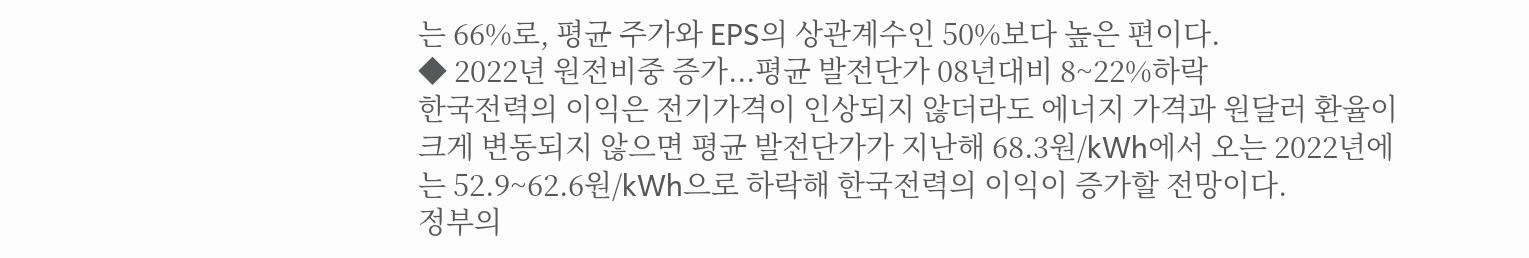는 66%로, 평균 주가와 EPS의 상관계수인 50%보다 높은 편이다.
◆ 2022년 원전비중 증가...평균 발전단가 08년대비 8~22%하락
한국전력의 이익은 전기가격이 인상되지 않더라도 에너지 가격과 원달러 환율이 크게 변동되지 않으면 평균 발전단가가 지난해 68.3원/kWh에서 오는 2022년에는 52.9~62.6원/kWh으로 하락해 한국전력의 이익이 증가할 전망이다.
정부의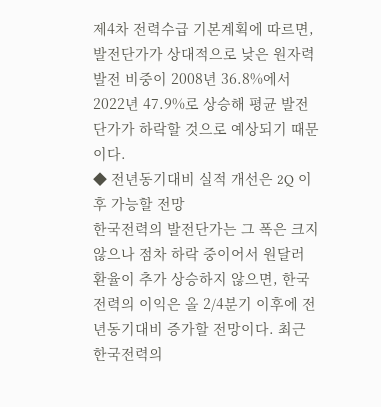제4차 전력수급 기본계획에 따르면, 발전단가가 상대적으로 낮은 원자력 발전 비중이 2008년 36.8%에서 2022년 47.9%로 상승해 평균 발전단가가 하락할 것으로 예상되기 때문이다.
◆ 전년동기대비 실적 개선은 2Q 이후 가능할 전망
한국전력의 발전단가는 그 폭은 크지 않으나 점차 하락 중이어서 원달러 환율이 추가 상승하지 않으면, 한국전력의 이익은 올 2/4분기 이후에 전년동기대비 증가할 전망이다. 최근 한국전력의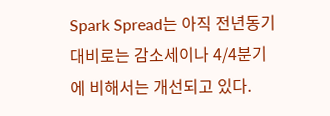Spark Spread는 아직 전년동기대비로는 감소세이나 4/4분기에 비해서는 개선되고 있다.